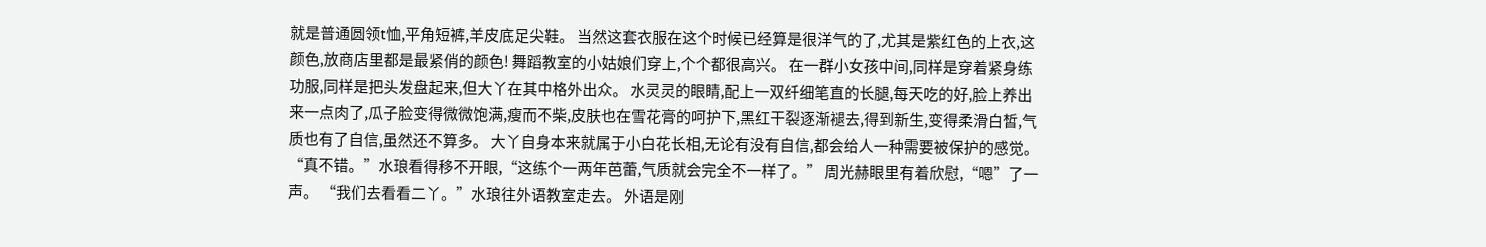就是普通圆领t恤,平角短裤,羊皮底足尖鞋。 当然这套衣服在这个时候已经算是很洋气的了,尤其是紫红色的上衣,这颜色,放商店里都是最紧俏的颜色! 舞蹈教室的小姑娘们穿上,个个都很高兴。 在一群小女孩中间,同样是穿着紧身练功服,同样是把头发盘起来,但大丫在其中格外出众。 水灵灵的眼睛,配上一双纤细笔直的长腿,每天吃的好,脸上养出来一点肉了,瓜子脸变得微微饱满,瘦而不柴,皮肤也在雪花膏的呵护下,黑红干裂逐渐褪去,得到新生,变得柔滑白皙,气质也有了自信,虽然还不算多。 大丫自身本来就属于小白花长相,无论有没有自信,都会给人一种需要被保护的感觉。 “真不错。”水琅看得移不开眼,“这练个一两年芭蕾,气质就会完全不一样了。” 周光赫眼里有着欣慰,“嗯”了一声。 “我们去看看二丫。”水琅往外语教室走去。 外语是刚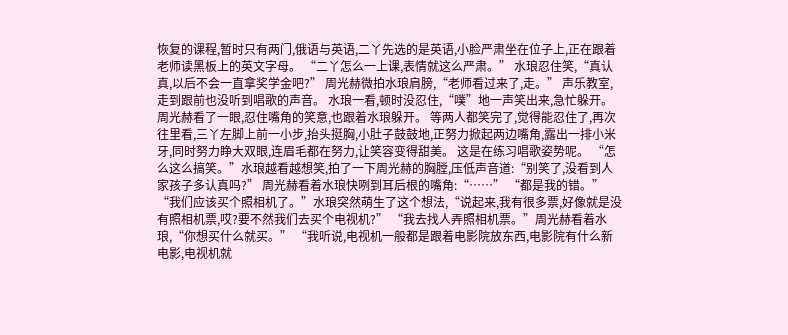恢复的课程,暂时只有两门,俄语与英语,二丫先选的是英语,小脸严肃坐在位子上,正在跟着老师读黑板上的英文字母。 “二丫怎么一上课,表情就这么严肃。” 水琅忍住笑,“真认真,以后不会一直拿奖学金吧?” 周光赫微拍水琅肩膀,“老师看过来了,走。” 声乐教室,走到跟前也没听到唱歌的声音。 水琅一看,顿时没忍住,“噗”地一声笑出来,急忙躲开。 周光赫看了一眼,忍住嘴角的笑意,也跟着水琅躲开。 等两人都笑完了,觉得能忍住了,再次往里看,三丫左脚上前一小步,抬头挺胸,小肚子鼓鼓地,正努力掀起两边嘴角,露出一排小米牙,同时努力睁大双眼,连眉毛都在努力,让笑容变得甜美。 这是在练习唱歌姿势呢。 “怎么这么搞笑。”水琅越看越想笑,拍了一下周光赫的胸膛,压低声音道:“别笑了,没看到人家孩子多认真吗?” 周光赫看着水琅快咧到耳后根的嘴角:“……” “都是我的错。” “我们应该买个照相机了。”水琅突然萌生了这个想法,“说起来,我有很多票,好像就是没有照相机票,哎?要不然我们去买个电视机?” “我去找人弄照相机票。”周光赫看着水琅,“你想买什么就买。” “我听说,电视机一般都是跟着电影院放东西,电影院有什么新电影,电视机就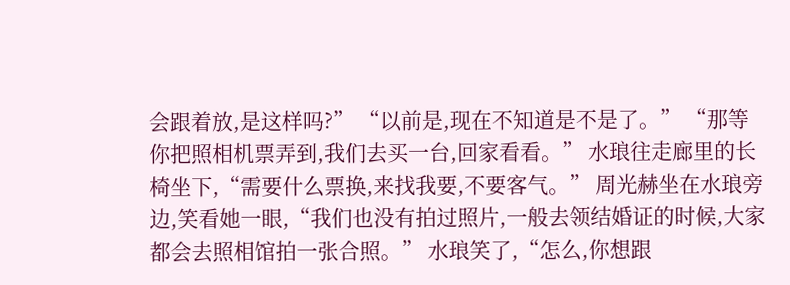会跟着放,是这样吗?” “以前是,现在不知道是不是了。” “那等你把照相机票弄到,我们去买一台,回家看看。” 水琅往走廊里的长椅坐下,“需要什么票换,来找我要,不要客气。” 周光赫坐在水琅旁边,笑看她一眼,“我们也没有拍过照片,一般去领结婚证的时候,大家都会去照相馆拍一张合照。” 水琅笑了,“怎么,你想跟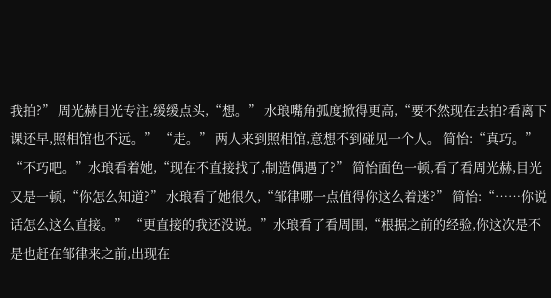我拍?” 周光赫目光专注,缓缓点头,“想。” 水琅嘴角弧度掀得更高,“要不然现在去拍?看离下课还早,照相馆也不远。” “走。” 两人来到照相馆,意想不到碰见一个人。 简怡:“真巧。” “不巧吧。”水琅看着她,“现在不直接找了,制造偶遇了?” 简怡面色一顿,看了看周光赫,目光又是一顿,“你怎么知道?” 水琅看了她很久,“邹律哪一点值得你这么着迷?” 简怡:“……你说话怎么这么直接。” “更直接的我还没说。”水琅看了看周围,“根据之前的经验,你这次是不是也赶在邹律来之前,出现在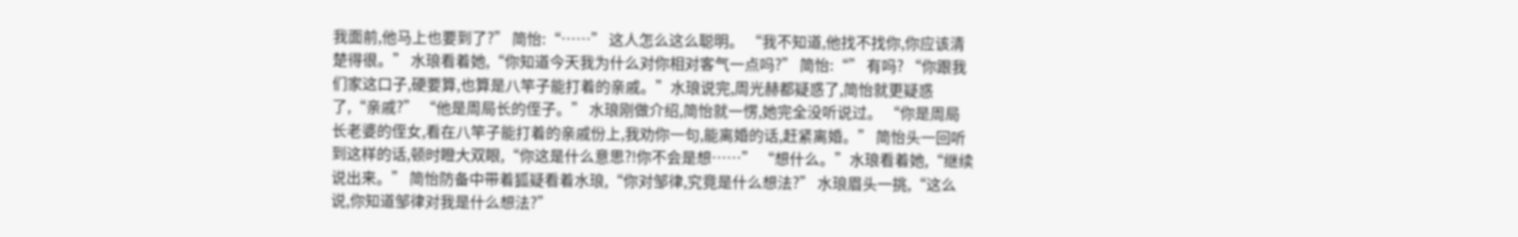我面前,他马上也要到了?” 简怡:“……” 这人怎么这么聪明。 “我不知道,他找不找你,你应该清楚得很。” 水琅看着她,“你知道今天我为什么对你相对客气一点吗?” 简怡:“” 有吗? “你跟我们家这口子,硬要算,也算是八竿子能打着的亲戚。”水琅说完,周光赫都疑惑了,简怡就更疑惑了,“亲戚?” “他是周局长的侄子。” 水琅刚做介绍,简怡就一愣,她完全没听说过。 “你是周局长老婆的侄女,看在八竿子能打着的亲戚份上,我劝你一句,能离婚的话,赶紧离婚。” 简怡头一回听到这样的话,顿时瞪大双眼,“你这是什么意思?!你不会是想……” “想什么。”水琅看着她,“继续说出来。” 简怡防备中带着狐疑看着水琅,“你对邹律,究竟是什么想法?” 水琅眉头一挑,“这么说,你知道邹律对我是什么想法?”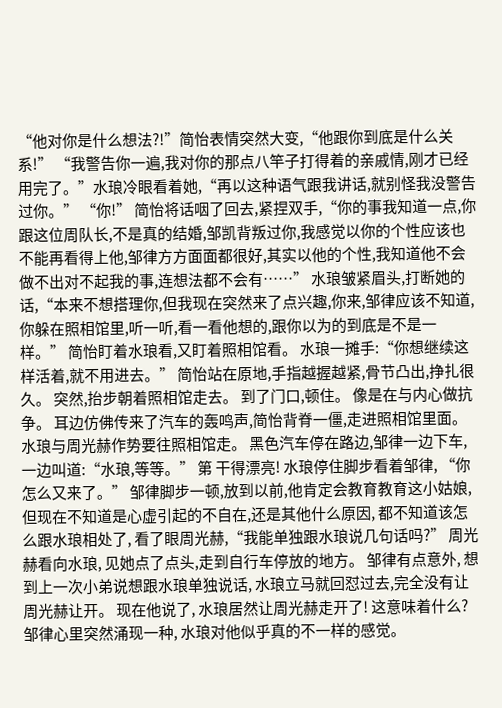“他对你是什么想法?!”简怡表情突然大变,“他跟你到底是什么关系!” “我警告你一遍,我对你的那点八竿子打得着的亲戚情,刚才已经用完了。”水琅冷眼看着她,“再以这种语气跟我讲话,就别怪我没警告过你。” “你!” 简怡将话咽了回去,紧捏双手,“你的事我知道一点,你跟这位周队长,不是真的结婚,邹凯背叛过你,我感觉以你的个性应该也不能再看得上他,邹律方方面面都很好,其实以他的个性,我知道他不会做不出对不起我的事,连想法都不会有……” 水琅皱紧眉头,打断她的话,“本来不想搭理你,但我现在突然来了点兴趣,你来,邹律应该不知道,你躲在照相馆里,听一听,看一看他想的,跟你以为的到底是不是一样。” 简怡盯着水琅看,又盯着照相馆看。 水琅一摊手:“你想继续这样活着,就不用进去。” 简怡站在原地,手指越握越紧,骨节凸出,挣扎很久。 突然,抬步朝着照相馆走去。 到了门口,顿住。 像是在与内心做抗争。 耳边仿佛传来了汽车的轰鸣声,简怡背脊一僵,走进照相馆里面。 水琅与周光赫作势要往照相馆走。 黑色汽车停在路边,邹律一边下车,一边叫道:“水琅,等等。” 第 干得漂亮! 水琅停住脚步看着邹律, “你怎么又来了。” 邹律脚步一顿,放到以前,他肯定会教育教育这小姑娘, 但现在不知道是心虚引起的不自在,还是其他什么原因, 都不知道该怎么跟水琅相处了, 看了眼周光赫,“我能单独跟水琅说几句话吗?” 周光赫看向水琅, 见她点了点头,走到自行车停放的地方。 邹律有点意外, 想到上一次小弟说想跟水琅单独说话, 水琅立马就回怼过去,完全没有让周光赫让开。 现在他说了, 水琅居然让周光赫走开了! 这意味着什么? 邹律心里突然涌现一种, 水琅对他似乎真的不一样的感觉。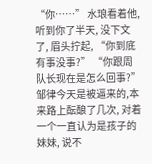“你……” 水琅看着他, 听到你了半天, 没下文了, 眉头拧起, “你到底有事没事?” “你跟周队长现在是怎么回事?” 邹律今天是被逼来的,本来路上酝酿了几次, 对着一个一直认为是孩子的妹妹, 说不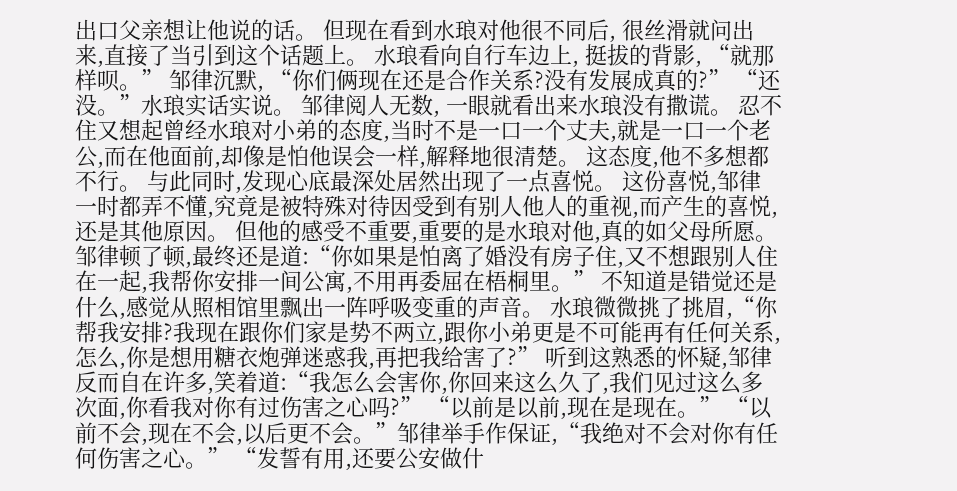出口父亲想让他说的话。 但现在看到水琅对他很不同后, 很丝滑就问出来,直接了当引到这个话题上。 水琅看向自行车边上, 挺拔的背影, “就那样呗。” 邹律沉默, “你们俩现在还是合作关系?没有发展成真的?” “还没。”水琅实话实说。 邹律阅人无数, 一眼就看出来水琅没有撒谎。 忍不住又想起曾经水琅对小弟的态度,当时不是一口一个丈夫,就是一口一个老公,而在他面前,却像是怕他误会一样,解释地很清楚。 这态度,他不多想都不行。 与此同时,发现心底最深处居然出现了一点喜悦。 这份喜悦,邹律一时都弄不懂,究竟是被特殊对待因受到有别人他人的重视,而产生的喜悦,还是其他原因。 但他的感受不重要,重要的是水琅对他,真的如父母所愿。 邹律顿了顿,最终还是道:“你如果是怕离了婚没有房子住,又不想跟别人住在一起,我帮你安排一间公寓,不用再委屈在梧桐里。” 不知道是错觉还是什么,感觉从照相馆里飘出一阵呼吸变重的声音。 水琅微微挑了挑眉,“你帮我安排?我现在跟你们家是势不两立,跟你小弟更是不可能再有任何关系,怎么,你是想用糖衣炮弹迷惑我,再把我给害了?” 听到这熟悉的怀疑,邹律反而自在许多,笑着道:“我怎么会害你,你回来这么久了,我们见过这么多次面,你看我对你有过伤害之心吗?” “以前是以前,现在是现在。” “以前不会,现在不会,以后更不会。”邹律举手作保证,“我绝对不会对你有任何伤害之心。” “发誓有用,还要公安做什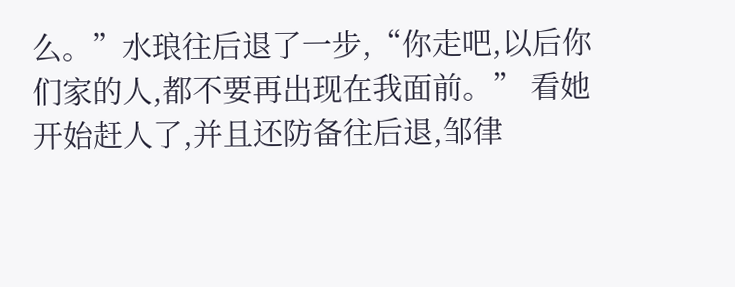么。”水琅往后退了一步,“你走吧,以后你们家的人,都不要再出现在我面前。” 看她开始赶人了,并且还防备往后退,邹律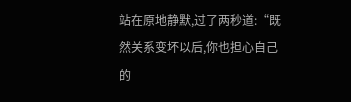站在原地静默,过了两秒道:“既然关系变坏以后,你也担心自己的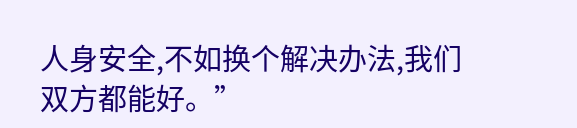人身安全,不如换个解决办法,我们双方都能好。”